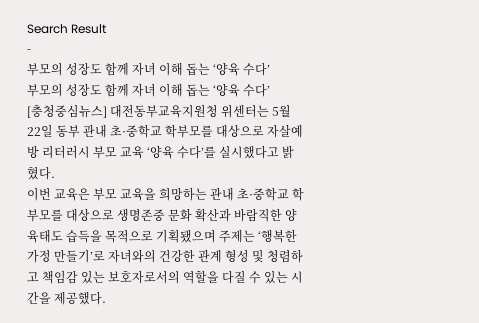Search Result
-
부모의 성장도 함께 자녀 이해 돕는 ‘양육 수다’
부모의 성장도 함께 자녀 이해 돕는 ‘양육 수다’
[충청중심뉴스] 대전동부교육지원청 위센터는 5월 22일 동부 관내 초·중학교 학부모를 대상으로 자살예방 리터러시 부모 교육 ‘양육 수다’를 실시했다고 밝혔다.
이번 교육은 부모 교육을 희망하는 관내 초·중학교 학부모를 대상으로 생명존중 문화 확산과 바람직한 양육태도 습득을 목적으로 기획됐으며 주제는 ‘행복한 가정 만들기’로 자녀와의 건강한 관계 형성 및 청렴하고 책임감 있는 보호자로서의 역할을 다질 수 있는 시간을 제공했다.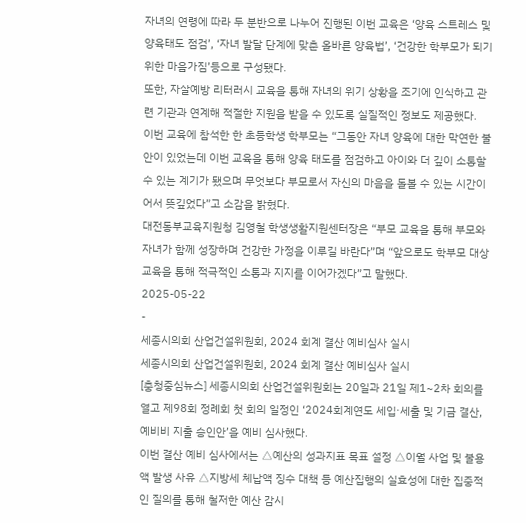자녀의 연령에 따라 두 분반으로 나누어 진행된 이번 교육은 ‘양육 스트레스 및 양육태도 점검’, ‘자녀 발달 단계에 맞춘 올바른 양육법’, ‘건강한 학부모가 되기 위한 마음가짐’등으로 구성됐다.
또한, 자살예방 리터러시 교육을 통해 자녀의 위기 상황을 조기에 인식하고 관련 기관과 연계해 적절한 지원을 받을 수 있도록 실질적인 정보도 제공했다.
이번 교육에 참석한 한 초등학생 학부모는 “그동안 자녀 양육에 대한 막연한 불안이 있었는데 이번 교육을 통해 양육 태도를 점검하고 아이와 더 깊이 소통할 수 있는 계기가 됐으며 무엇보다 부모로서 자신의 마음을 돌볼 수 있는 시간이어서 뜻깊었다”고 소감을 밝혔다.
대전동부교육지원청 김영철 학생생활지원센터장은 “부모 교육을 통해 부모와 자녀가 함께 성장하며 건강한 가정을 이루길 바란다”며 “앞으로도 학부모 대상 교육을 통해 적극적인 소통과 지지를 이어가겠다”고 말했다.
2025-05-22
-
세종시의회 산업건설위원회, 2024 회계 결산 예비심사 실시
세종시의회 산업건설위원회, 2024 회계 결산 예비심사 실시
[충청중심뉴스] 세종시의회 산업건설위원회는 20일과 21일 제1~2차 회의를 열고 제98회 정례회 첫 회의 일정인 ‘2024회계연도 세입⋅세출 및 기금 결산, 예비비 지출 승인안’을 예비 심사했다.
이번 결산 예비 심사에서는 △예산의 성과지표 목표 설정 △이월 사업 및 불용액 발생 사유 △지방세 체납액 징수 대책 등 예산집행의 실효성에 대한 집중적인 질의를 통해 철저한 예산 감시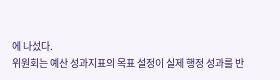에 나섰다.
위원회는 예산 성과지표의 목표 설정이 실제 행정 성과를 반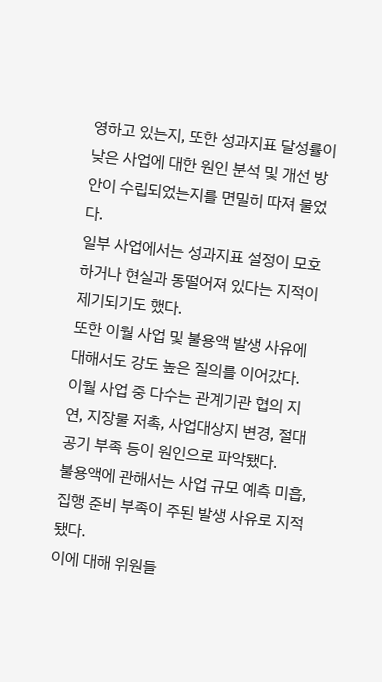영하고 있는지, 또한 성과지표 달성률이 낮은 사업에 대한 원인 분석 및 개선 방안이 수립되었는지를 면밀히 따져 물었다.
일부 사업에서는 성과지표 설정이 모호하거나 현실과 동떨어져 있다는 지적이 제기되기도 했다.
또한 이월 사업 및 불용액 발생 사유에 대해서도 강도 높은 질의를 이어갔다.
이월 사업 중 다수는 관계기관 협의 지연, 지장물 저촉, 사업대상지 변경, 절대공기 부족 등이 원인으로 파악됐다.
불용액에 관해서는 사업 규모 예측 미흡, 집행 준비 부족이 주된 발생 사유로 지적됐다.
이에 대해 위원들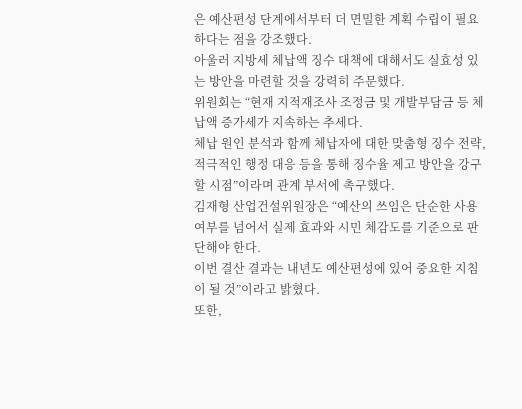은 예산편성 단계에서부터 더 면밀한 계획 수립이 필요하다는 점을 강조했다.
아울러 지방세 체납액 징수 대책에 대해서도 실효성 있는 방안을 마련할 것을 강력히 주문했다.
위원회는 “현재 지적재조사 조정금 및 개발부담금 등 체납액 증가세가 지속하는 추세다.
체납 원인 분석과 함께 체납자에 대한 맞춤형 징수 전략, 적극적인 행정 대응 등을 통해 징수율 제고 방안을 강구할 시점”이라며 관계 부서에 촉구했다.
김재형 산업건설위원장은 “예산의 쓰임은 단순한 사용 여부를 넘어서 실제 효과와 시민 체감도를 기준으로 판단해야 한다.
이번 결산 결과는 내년도 예산편성에 있어 중요한 지침이 될 것”이라고 밝혔다.
또한,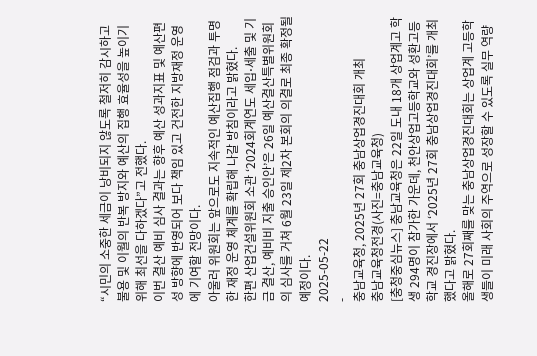“시민의 소중한 세금이 낭비되지 않도록 철저히 감시하고 불용 및 이월의 반복 방지와 예산의 집행 효율성을 높이기 위해 최선을 다하겠다”고 전했다.
이번 결산 예비 심사 결과는 향후 예산 성과지표 및 예산편성 방향에 반영되어 보다 책임 있고 건전한 지방재정 운영에 기여할 전망이다.
아울러 위원회는 앞으로도 지속적인 예산집행 점검과 투명한 재정 운영 체계를 확립해 나갈 방침이라고 밝혔다.
한편 산업건설위원회 소관 ‘2024회계연도 세입⋅세출 및 기금 결산, 예비비 지출 승인안’은 26일 예산결산특별위원회의 심사를 거쳐 6월 23일 제2차 본회의 의결로 최종 확정될 예정이다.
2025-05-22
-
충남교육청, 2025년 27회 충남상업경진대회 개최
충남교육청전경(사진=충남교육청)
[충청중심뉴스] 충남교육청은 22일 도내 18개 상업계고 학생 294명이 참가한 가운데, 천안상업고등학교와 성환고등학교 경진장에서 ‘2025년 27회 충남상업경진대회’를 개최했다고 밝혔다.
올해로 27회째를 맞는 충남상업경진대회는 상업계 고등학생들이 미래 사회의 주역으로 성장할 수 있도록 실무 역량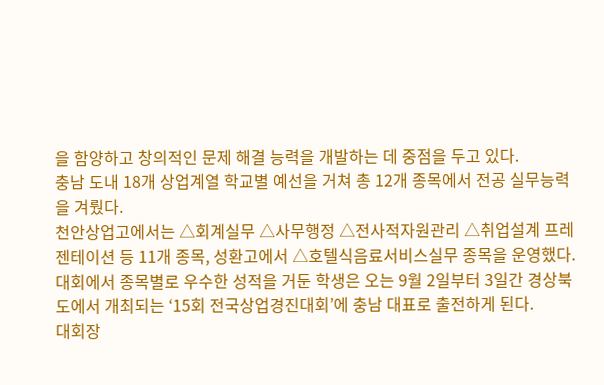을 함양하고 창의적인 문제 해결 능력을 개발하는 데 중점을 두고 있다.
충남 도내 18개 상업계열 학교별 예선을 거쳐 총 12개 종목에서 전공 실무능력을 겨뤘다.
천안상업고에서는 △회계실무 △사무행정 △전사적자원관리 △취업설계 프레젠테이션 등 11개 종목, 성환고에서 △호텔식음료서비스실무 종목을 운영했다.
대회에서 종목별로 우수한 성적을 거둔 학생은 오는 9월 2일부터 3일간 경상북도에서 개최되는 ‘15회 전국상업경진대회’에 충남 대표로 출전하게 된다.
대회장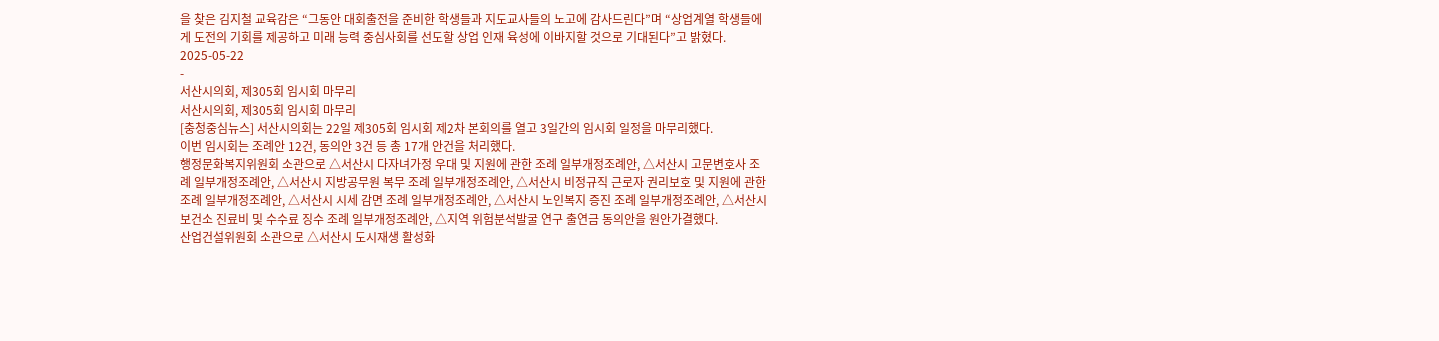을 찾은 김지철 교육감은 “그동안 대회출전을 준비한 학생들과 지도교사들의 노고에 감사드린다”며 “상업계열 학생들에게 도전의 기회를 제공하고 미래 능력 중심사회를 선도할 상업 인재 육성에 이바지할 것으로 기대된다”고 밝혔다.
2025-05-22
-
서산시의회, 제305회 임시회 마무리
서산시의회, 제305회 임시회 마무리
[충청중심뉴스] 서산시의회는 22일 제305회 임시회 제2차 본회의를 열고 3일간의 임시회 일정을 마무리했다.
이번 임시회는 조례안 12건, 동의안 3건 등 총 17개 안건을 처리했다.
행정문화복지위원회 소관으로 △서산시 다자녀가정 우대 및 지원에 관한 조례 일부개정조례안, △서산시 고문변호사 조례 일부개정조례안, △서산시 지방공무원 복무 조례 일부개정조례안, △서산시 비정규직 근로자 권리보호 및 지원에 관한 조례 일부개정조례안, △서산시 시세 감면 조례 일부개정조례안, △서산시 노인복지 증진 조례 일부개정조례안, △서산시 보건소 진료비 및 수수료 징수 조례 일부개정조례안, △지역 위험분석발굴 연구 출연금 동의안을 원안가결했다.
산업건설위원회 소관으로 △서산시 도시재생 활성화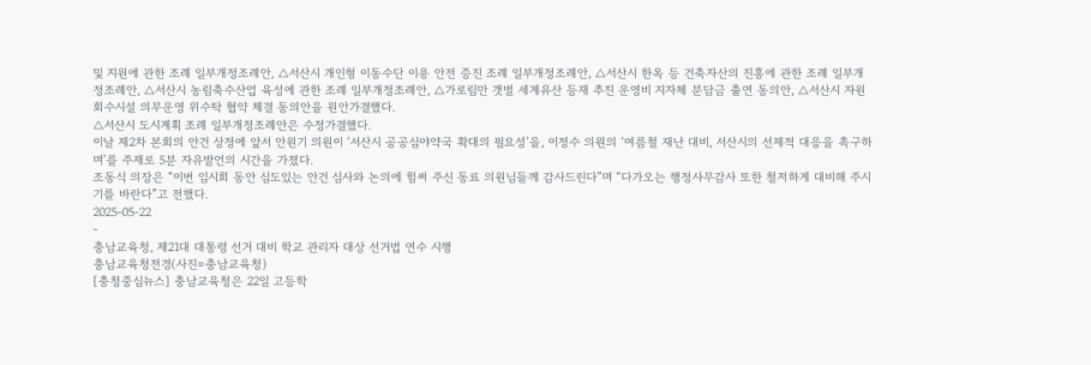및 지원에 관한 조례 일부개정조례안, △서산시 개인형 이동수단 이용 안전 증진 조례 일부개정조례안, △서산시 한옥 등 건축자산의 진흥에 관한 조례 일부개정조례안, △서산시 농림축수산업 육성에 관한 조례 일부개정조례안, △가로림만 갯벌 세계유산 등재 추진 운영비 지자체 분담금 출연 동의안, △서산시 자원회수시설 의무운영 위수탁 협약 체결 동의안을 원안가결했다.
△서산시 도시계획 조례 일부개정조례안은 수정가결했다.
이날 제2차 본회의 안건 상정에 앞서 안원기 의원이 ‘서산시 공공심야약국 확대의 필요성’을, 이정수 의원의 ‘여름철 재난 대비, 서산시의 선제적 대응을 촉구하며’를 주제로 5분 자유발언의 시간을 가졌다.
조동식 의장은 “이번 임시회 동안 심도있는 안건 심사와 논의에 힘써 주신 동료 의원님들께 감사드린다”며 “다가오는 행정사무감사 또한 철저하게 대비해 주시기를 바란다”고 전했다.
2025-05-22
-
충남교육청, 제21대 대통령 선거 대비 학교 관리자 대상 선거법 연수 시행
충남교육청전경(사진=충남교육청)
[충청중심뉴스] 충남교육청은 22일 고등학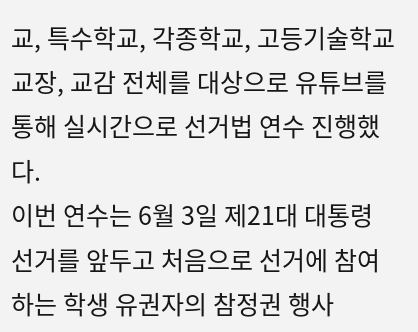교, 특수학교, 각종학교, 고등기술학교 교장, 교감 전체를 대상으로 유튜브를 통해 실시간으로 선거법 연수 진행했다.
이번 연수는 6월 3일 제21대 대통령 선거를 앞두고 처음으로 선거에 참여하는 학생 유권자의 참정권 행사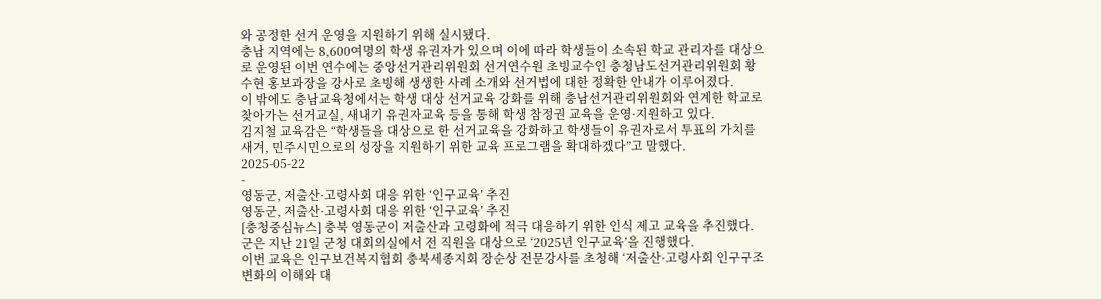와 공정한 선거 운영을 지원하기 위해 실시됐다.
충남 지역에는 8,600여명의 학생 유권자가 있으며 이에 따라 학생들이 소속된 학교 관리자를 대상으로 운영된 이번 연수에는 중앙선거관리위원회 선거연수원 초빙교수인 충청남도선거관리위원회 황수현 홍보과장을 강사로 초빙해 생생한 사례 소개와 선거법에 대한 정확한 안내가 이루어졌다.
이 밖에도 충남교육청에서는 학생 대상 선거교육 강화를 위해 충남선거관리위원회와 연계한 학교로 찾아가는 선거교실, 새내기 유권자교육 등을 통해 학생 참정권 교육을 운영·지원하고 있다.
김지철 교육감은 “학생들을 대상으로 한 선거교육을 강화하고 학생들이 유권자로서 투표의 가치를 새겨, 민주시민으로의 성장을 지원하기 위한 교육 프로그램을 확대하겠다”고 말했다.
2025-05-22
-
영동군, 저출산·고령사회 대응 위한 ‘인구교육’ 추진
영동군, 저출산·고령사회 대응 위한 ‘인구교육’ 추진
[충청중심뉴스] 충북 영동군이 저출산과 고령화에 적극 대응하기 위한 인식 제고 교육을 추진했다.
군은 지난 21일 군청 대회의실에서 전 직원을 대상으로 ‘2025년 인구교육’을 진행했다.
이번 교육은 인구보건복지협회 충북세종지회 장순상 전문강사를 초청해 ‘저출산·고령사회 인구구조변화의 이해와 대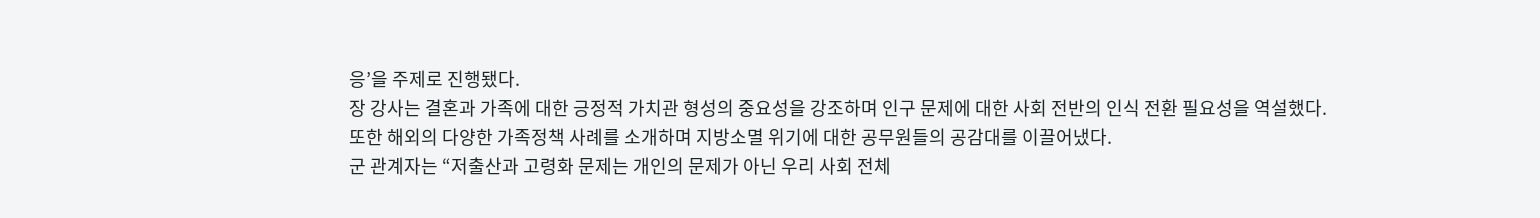응’을 주제로 진행됐다.
장 강사는 결혼과 가족에 대한 긍정적 가치관 형성의 중요성을 강조하며 인구 문제에 대한 사회 전반의 인식 전환 필요성을 역설했다.
또한 해외의 다양한 가족정책 사례를 소개하며 지방소멸 위기에 대한 공무원들의 공감대를 이끌어냈다.
군 관계자는 “저출산과 고령화 문제는 개인의 문제가 아닌 우리 사회 전체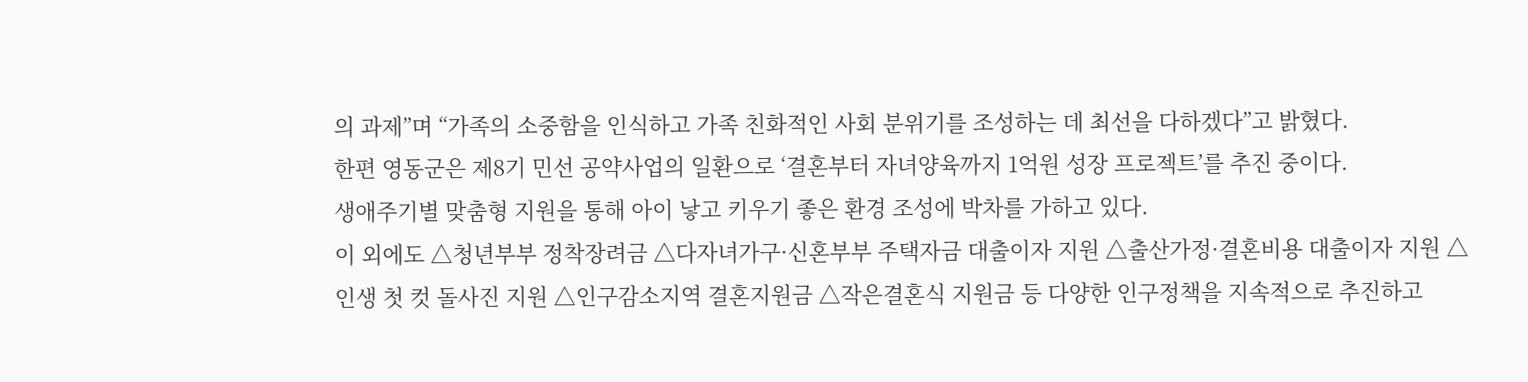의 과제”며 “가족의 소중함을 인식하고 가족 친화적인 사회 분위기를 조성하는 데 최선을 다하겠다”고 밝혔다.
한편 영동군은 제8기 민선 공약사업의 일환으로 ‘결혼부터 자녀양육까지 1억원 성장 프로젝트’를 추진 중이다.
생애주기별 맞춤형 지원을 통해 아이 낳고 키우기 좋은 환경 조성에 박차를 가하고 있다.
이 외에도 △청년부부 정착장려금 △다자녀가구·신혼부부 주택자금 대출이자 지원 △출산가정·결혼비용 대출이자 지원 △인생 첫 컷 돌사진 지원 △인구감소지역 결혼지원금 △작은결혼식 지원금 등 다양한 인구정책을 지속적으로 추진하고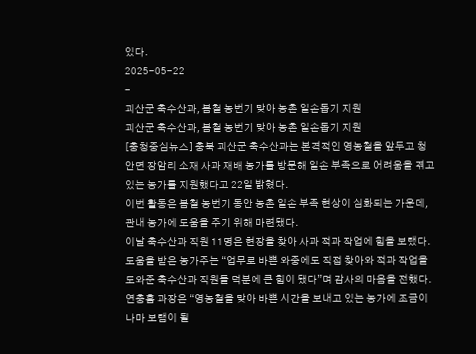있다.
2025-05-22
-
괴산군 축수산과, 봄철 농번기 맞아 농촌 일손돕기 지원
괴산군 축수산과, 봄철 농번기 맞아 농촌 일손돕기 지원
[충청중심뉴스] 충북 괴산군 축수산과는 본격적인 영농철을 앞두고 청안면 장암리 소재 사과 재배 농가를 방문해 일손 부족으로 어려움을 겪고 있는 농가를 지원했다고 22일 밝혔다.
이번 활동은 봄철 농번기 동안 농촌 일손 부족 현상이 심화되는 가운데, 관내 농가에 도움을 주기 위해 마련됐다.
이날 축수산과 직원 11명은 현장을 찾아 사과 적과 작업에 힘을 보탰다.
도움을 받은 농가주는 “업무로 바쁜 와중에도 직접 찾아와 적과 작업을 도와준 축수산과 직원들 덕분에 큰 힘이 됐다”며 감사의 마음을 전했다.
연충흠 과장은 “영농철을 맞아 바쁜 시간을 보내고 있는 농가에 조금이나마 보탬이 될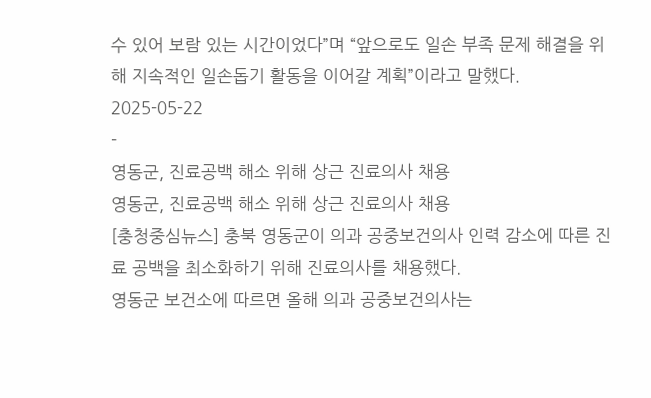수 있어 보람 있는 시간이었다”며 “앞으로도 일손 부족 문제 해결을 위해 지속적인 일손돕기 활동을 이어갈 계획”이라고 말했다.
2025-05-22
-
영동군, 진료공백 해소 위해 상근 진료의사 채용
영동군, 진료공백 해소 위해 상근 진료의사 채용
[충청중심뉴스] 충북 영동군이 의과 공중보건의사 인력 감소에 따른 진료 공백을 최소화하기 위해 진료의사를 채용했다.
영동군 보건소에 따르면 올해 의과 공중보건의사는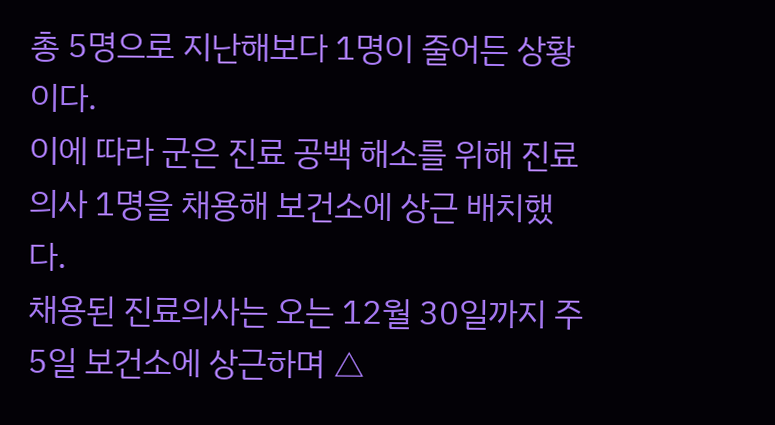총 5명으로 지난해보다 1명이 줄어든 상황이다.
이에 따라 군은 진료 공백 해소를 위해 진료의사 1명을 채용해 보건소에 상근 배치했다.
채용된 진료의사는 오는 12월 30일까지 주 5일 보건소에 상근하며 △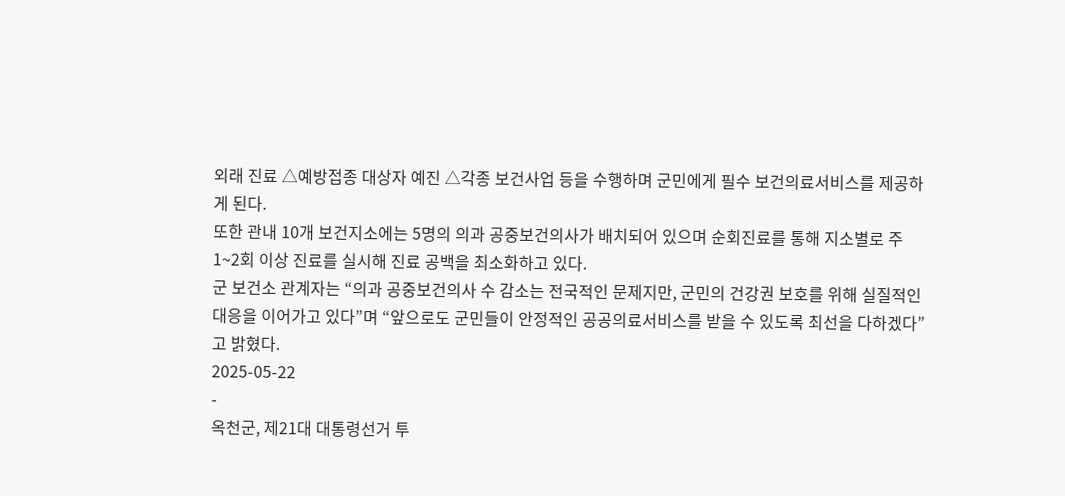외래 진료 △예방접종 대상자 예진 △각종 보건사업 등을 수행하며 군민에게 필수 보건의료서비스를 제공하게 된다.
또한 관내 10개 보건지소에는 5명의 의과 공중보건의사가 배치되어 있으며 순회진료를 통해 지소별로 주 1~2회 이상 진료를 실시해 진료 공백을 최소화하고 있다.
군 보건소 관계자는 “의과 공중보건의사 수 감소는 전국적인 문제지만, 군민의 건강권 보호를 위해 실질적인 대응을 이어가고 있다”며 “앞으로도 군민들이 안정적인 공공의료서비스를 받을 수 있도록 최선을 다하겠다”고 밝혔다.
2025-05-22
-
옥천군, 제21대 대통령선거 투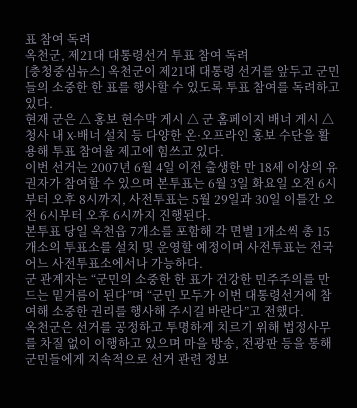표 참여 독려
옥천군, 제21대 대통령선거 투표 참여 독려
[충청중심뉴스] 옥천군이 제21대 대통령 선거를 앞두고 군민들의 소중한 한 표를 행사할 수 있도록 투표 참여를 독려하고 있다.
현재 군은 △ 홍보 현수막 게시 △ 군 홈페이지 배너 게시 △ 청사 내 X-배너 설치 등 다양한 온·오프라인 홍보 수단을 활용해 투표 참여율 제고에 힘쓰고 있다.
이번 선거는 2007년 6월 4일 이전 출생한 만 18세 이상의 유권자가 참여할 수 있으며 본투표는 6월 3일 화요일 오전 6시부터 오후 8시까지, 사전투표는 5월 29일과 30일 이틀간 오전 6시부터 오후 6시까지 진행된다.
본투표 당일 옥천읍 7개소를 포함해 각 면별 1개소씩 총 15개소의 투표소를 설치 및 운영할 예정이며 사전투표는 전국 어느 사전투표소에서나 가능하다.
군 관계자는 “군민의 소중한 한 표가 건강한 민주주의를 만드는 밑거름이 된다”며 “군민 모두가 이번 대통령선거에 참여해 소중한 권리를 행사해 주시길 바란다”고 전했다.
옥천군은 선거를 공정하고 투명하게 치르기 위해 법정사무를 차질 없이 이행하고 있으며 마을 방송, 전광판 등을 통해 군민들에게 지속적으로 선거 관련 정보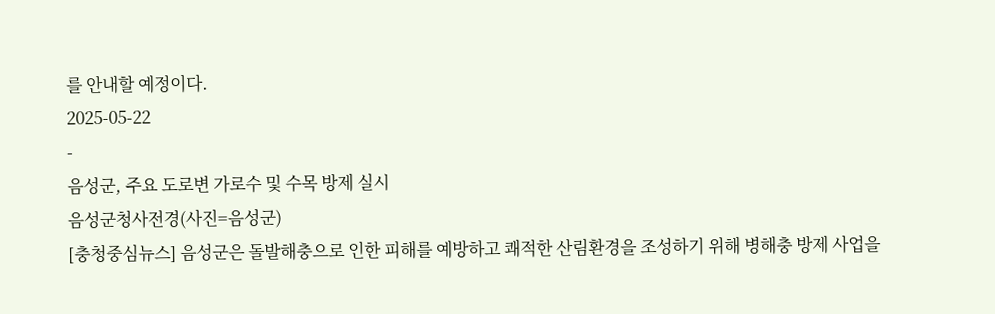를 안내할 예정이다.
2025-05-22
-
음성군, 주요 도로변 가로수 및 수목 방제 실시
음성군청사전경(사진=음성군)
[충청중심뉴스] 음성군은 돌발해충으로 인한 피해를 예방하고 쾌적한 산림환경을 조성하기 위해 병해충 방제 사업을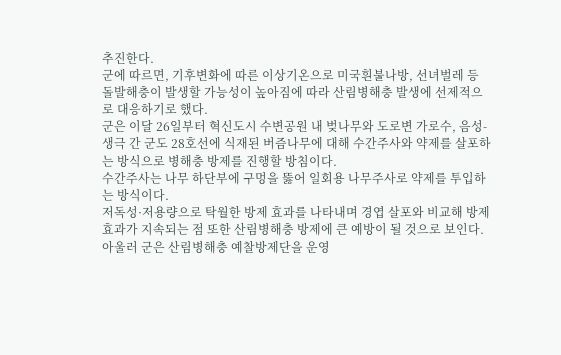추진한다.
군에 따르면, 기후변화에 따른 이상기온으로 미국흰불나방, 선녀벌레 등 돌발해충이 발생할 가능성이 높아짐에 따라 산림병해충 발생에 선제적으로 대응하기로 했다.
군은 이달 26일부터 혁신도시 수변공원 내 벚나무와 도로변 가로수, 음성-생극 간 군도 28호선에 식재된 버즘나무에 대해 수간주사와 약제를 살포하는 방식으로 병해충 방제를 진행할 방침이다.
수간주사는 나무 하단부에 구멍을 뚫어 일회용 나무주사로 약제를 투입하는 방식이다.
저독성·저용량으로 탁월한 방제 효과를 나타내며 경엽 살포와 비교해 방제 효과가 지속되는 점 또한 산림병해충 방제에 큰 예방이 될 것으로 보인다.
아울러 군은 산림병해충 예찰방제단을 운영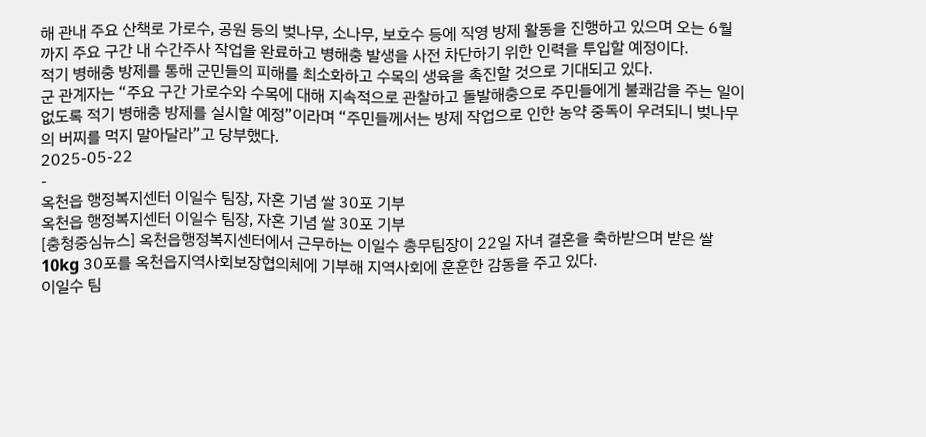해 관내 주요 산책로 가로수, 공원 등의 벚나무, 소나무, 보호수 등에 직영 방제 활동을 진행하고 있으며 오는 6월까지 주요 구간 내 수간주사 작업을 완료하고 병해충 발생을 사전 차단하기 위한 인력을 투입할 예정이다.
적기 병해충 방제를 통해 군민들의 피해를 최소화하고 수목의 생육을 촉진할 것으로 기대되고 있다.
군 관계자는 “주요 구간 가로수와 수목에 대해 지속적으로 관찰하고 돌발해충으로 주민들에게 불쾌감을 주는 일이 없도록 적기 병해충 방제를 실시할 예정”이라며 “주민들께서는 방제 작업으로 인한 농약 중독이 우려되니 벚나무의 버찌를 먹지 말아달라”고 당부했다.
2025-05-22
-
옥천읍 행정복지센터 이일수 팀장, 자혼 기념 쌀 30포 기부
옥천읍 행정복지센터 이일수 팀장, 자혼 기념 쌀 30포 기부
[충청중심뉴스] 옥천읍행정복지센터에서 근무하는 이일수 총무팀장이 22일 자녀 결혼을 축하받으며 받은 쌀 10kg 30포를 옥천읍지역사회보장협의체에 기부해 지역사회에 훈훈한 감동을 주고 있다.
이일수 팀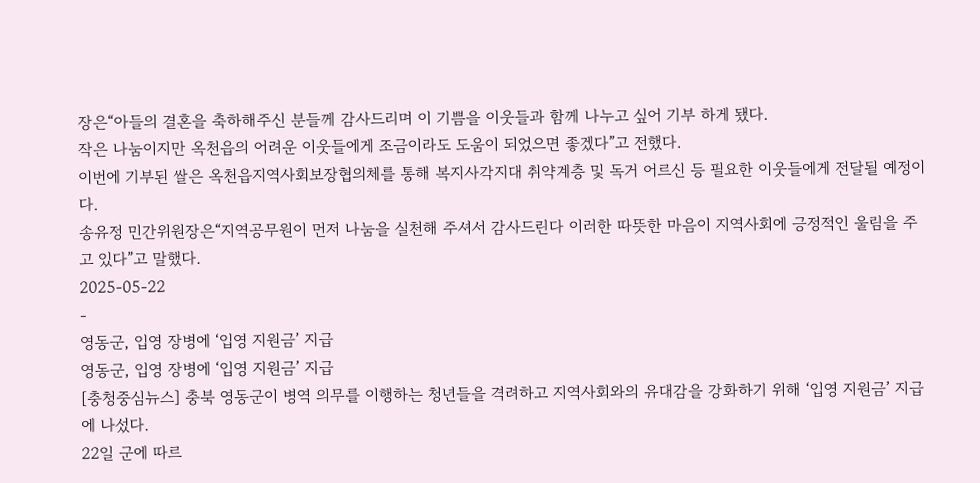장은“아들의 결혼을 축하해주신 분들께 감사드리며 이 기쁨을 이웃들과 함께 나누고 싶어 기부 하게 됐다.
작은 나눔이지만 옥천읍의 어려운 이웃들에게 조금이라도 도움이 되었으면 좋겠다”고 전했다.
이번에 기부된 쌀은 옥천읍지역사회보장협의체를 통해 복지사각지대 취약계층 및 독거 어르신 등 필요한 이웃들에게 전달될 예정이다.
송유정 민간위원장은“지역공무원이 먼저 나눔을 실천해 주셔서 감사드린다 이러한 따뜻한 마음이 지역사회에 긍정적인 울림을 주고 있다”고 말했다.
2025-05-22
-
영동군, 입영 장병에 ‘입영 지원금’ 지급
영동군, 입영 장병에 ‘입영 지원금’ 지급
[충청중심뉴스] 충북 영동군이 병역 의무를 이행하는 청년들을 격려하고 지역사회와의 유대감을 강화하기 위해 ‘입영 지원금’ 지급에 나섰다.
22일 군에 따르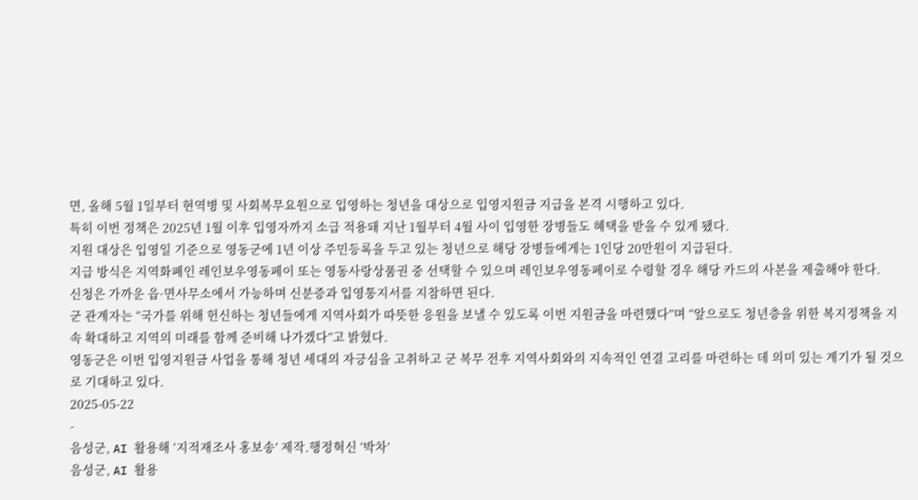면, 올해 5월 1일부터 현역병 및 사회복무요원으로 입영하는 청년을 대상으로 입영지원금 지급을 본격 시행하고 있다.
특히 이번 정책은 2025년 1월 이후 입영자까지 소급 적용돼 지난 1월부터 4월 사이 입영한 장병들도 혜택을 받을 수 있게 됐다.
지원 대상은 입영일 기준으로 영동군에 1년 이상 주민등록을 두고 있는 청년으로 해당 장병들에게는 1인당 20만원이 지급된다.
지급 방식은 지역화폐인 레인보우영동페이 또는 영동사랑상품권 중 선택할 수 있으며 레인보우영동페이로 수령할 경우 해당 카드의 사본을 제출해야 한다.
신청은 가까운 읍·면사무소에서 가능하며 신분증과 입영통지서를 지참하면 된다.
군 관계자는 “국가를 위해 헌신하는 청년들에게 지역사회가 따뜻한 응원을 보낼 수 있도록 이번 지원금을 마련했다”며 “앞으로도 청년층을 위한 복지정책을 지속 확대하고 지역의 미래를 함께 준비해 나가겠다”고 밝혔다.
영동군은 이번 입영지원금 사업을 통해 청년 세대의 자긍심을 고취하고 군 복무 전후 지역사회와의 지속적인 연결 고리를 마련하는 데 의미 있는 계기가 될 것으로 기대하고 있다.
2025-05-22
-
음성군, AI 활용해 ‘지적재조사 홍보송’ 제작.행정혁신 ‘박차’
음성군, AI 활용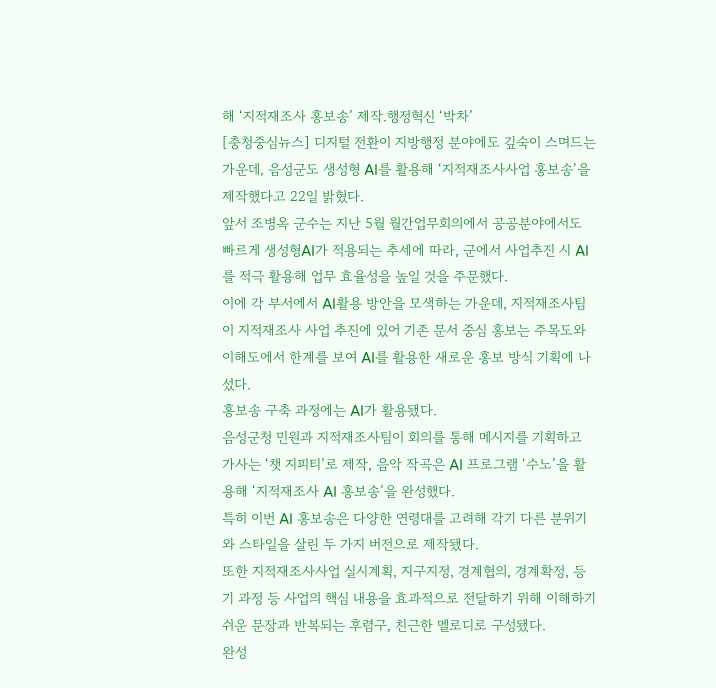해 ‘지적재조사 홍보송’ 제작.행정혁신 ‘박차’
[충청중심뉴스] 디지털 전환이 지방행정 분야에도 깊숙이 스며드는 가운데, 음성군도 생성형 AI를 활용해 ‘지적재조사사업 홍보송’을 제작했다고 22일 밝혔다.
앞서 조병옥 군수는 지난 5월 월간업무회의에서 공공분야에서도 빠르게 생성형AI가 적용되는 추세에 따라, 군에서 사업추진 시 AI를 적극 활용해 업무 효율성을 높일 것을 주문했다.
이에 각 부서에서 AI활용 방안을 모색하는 가운데, 지적재조사팀이 지적재조사 사업 추진에 있어 기존 문서 중심 홍보는 주목도와 이해도에서 한계를 보여 AI를 활용한 새로운 홍보 방식 기획에 나섰다.
홍보송 구축 과정에는 AI가 활용됐다.
음성군청 민원과 지적재조사팀이 회의를 통해 메시지를 기획하고 가사는 ‘챗 지피티’로 제작, 음악 작곡은 AI 프로그램 ‘수노’을 활용해 ‘지적재조사 AI 홍보송’을 완성했다.
특히 이번 AI 홍보송은 다양한 연령대를 고려해 각기 다른 분위기와 스타일을 살린 두 가지 버전으로 제작됐다.
또한 지적재조사사업 실시계획, 지구지정, 경계협의, 경계확정, 등기 과정 등 사업의 핵심 내용을 효과적으로 전달하기 위해 이해하기 쉬운 문장과 반복되는 후렴구, 친근한 멜로디로 구성됐다.
완성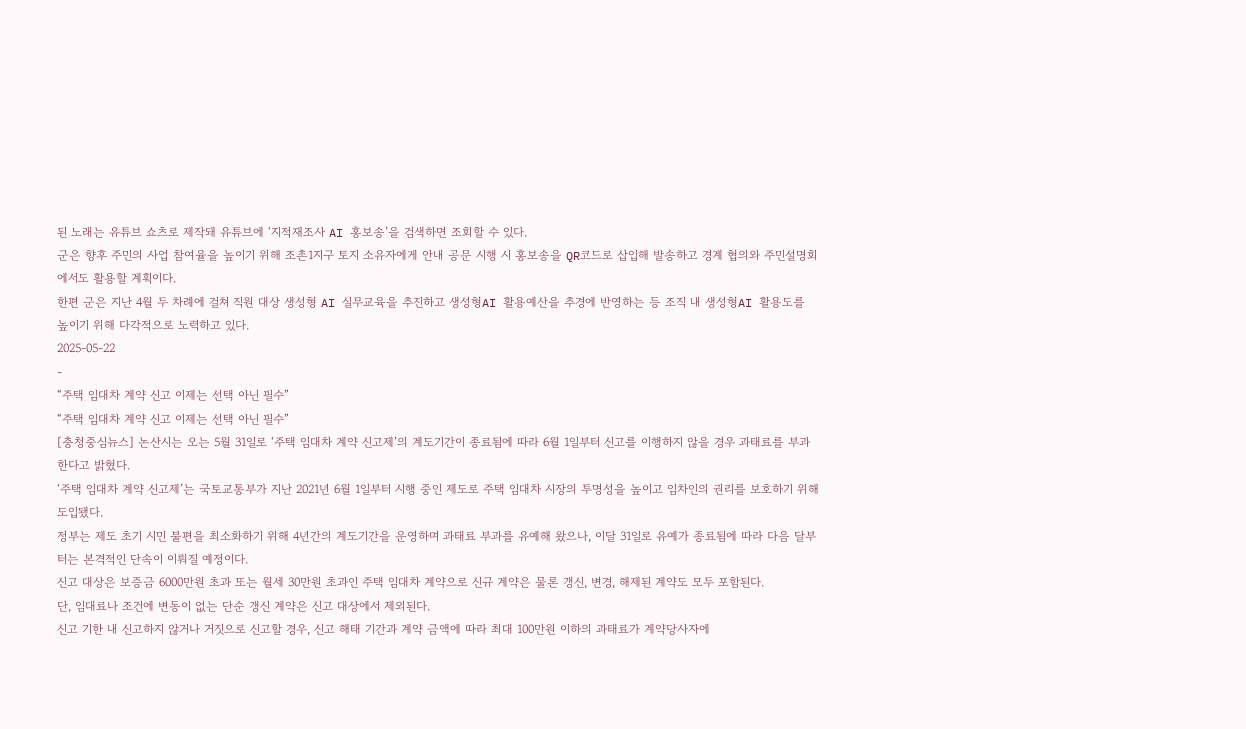된 노래는 유튜브 쇼츠로 제작돼 유튜브에 ‘지적재조사 AI 홍보송’을 검색하면 조회할 수 있다.
군은 향후 주민의 사업 참여율을 높이기 위해 조촌1지구 토지 소유자에게 안내 공문 시행 시 홍보송을 QR코드로 삽입해 발송하고 경계 협의와 주민설명회에서도 활용할 계획이다.
한편 군은 지난 4월 두 차례에 걸쳐 직원 대상 생성형 AI 실무교육을 추진하고 생성형AI 활용예산을 추경에 반영하는 등 조직 내 생성형AI 활용도를 높이기 위해 다각적으로 노력하고 있다.
2025-05-22
-
“주택 임대차 계약 신고 이제는 선택 아닌 필수”
“주택 임대차 계약 신고 이제는 선택 아닌 필수”
[충청중심뉴스] 논산시는 오는 5월 31일로 ‘주택 임대차 계약 신고제’의 계도기간이 종료됨에 따라 6월 1일부터 신고를 이행하지 않을 경우 과태료를 부과한다고 밝혔다.
‘주택 임대차 계약 신고제’는 국토교통부가 지난 2021년 6월 1일부터 시행 중인 제도로 주택 임대차 시장의 투명성을 높이고 임차인의 권리를 보호하기 위해 도입됐다.
정부는 제도 초기 시민 불편을 최소화하기 위해 4년간의 계도기간을 운영하며 과태료 부과를 유예해 왔으나, 이달 31일로 유예가 종료됨에 따라 다음 달부터는 본격적인 단속이 이뤄질 예정이다.
신고 대상은 보증금 6000만원 초과 또는 월세 30만원 초과인 주택 임대차 계약으로 신규 계약은 물론 갱신, 변경, 해제된 계약도 모두 포함된다.
단, 임대료나 조건에 변동이 없는 단순 갱신 계약은 신고 대상에서 제외된다.
신고 기한 내 신고하지 않거나 거짓으로 신고할 경우, 신고 해태 기간과 계약 금액에 따라 최대 100만원 이하의 과태료가 계약당사자에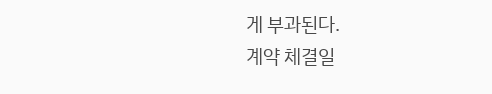게 부과된다.
계약 체결일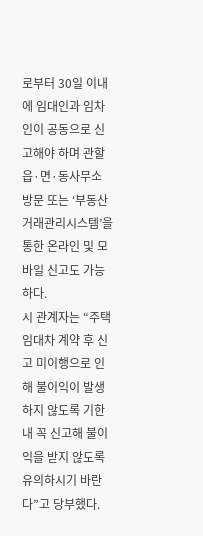로부터 30일 이내에 임대인과 임차인이 공동으로 신고해야 하며 관할 읍·면·동사무소 방문 또는 ‘부동산거래관리시스템’을 통한 온라인 및 모바일 신고도 가능하다.
시 관계자는 “주택 임대차 계약 후 신고 미이행으로 인해 불이익이 발생하지 않도록 기한 내 꼭 신고해 불이익을 받지 않도록 유의하시기 바란다”고 당부했다.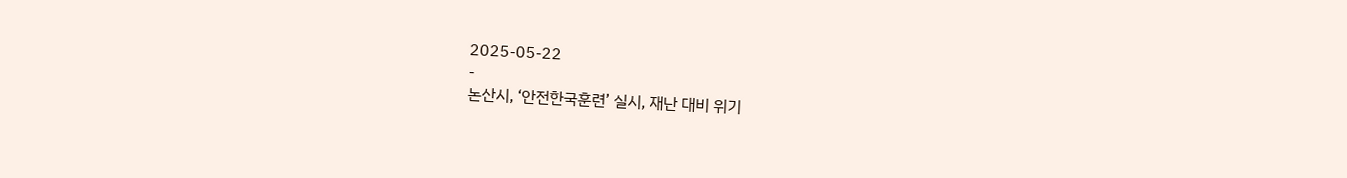2025-05-22
-
논산시, ‘안전한국훈련’ 실시, 재난 대비 위기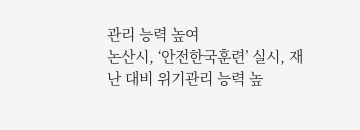관리 능력 높여
논산시, ‘안전한국훈련’ 실시, 재난 대비 위기관리 능력 높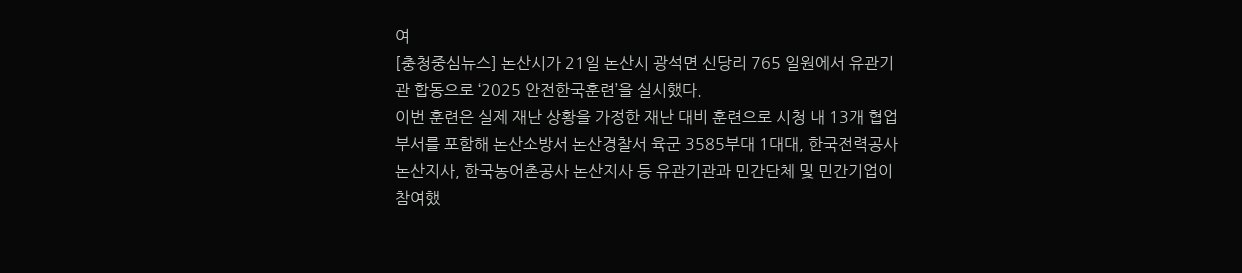여
[충청중심뉴스] 논산시가 21일 논산시 광석면 신당리 765 일원에서 유관기관 합동으로 ‘2025 안전한국훈련’을 실시했다.
이번 훈련은 실제 재난 상황을 가정한 재난 대비 훈련으로 시청 내 13개 협업부서를 포함해 논산소방서 논산경찰서 육군 3585부대 1대대, 한국전력공사 논산지사, 한국농어촌공사 논산지사 등 유관기관과 민간단체 및 민간기업이 참여했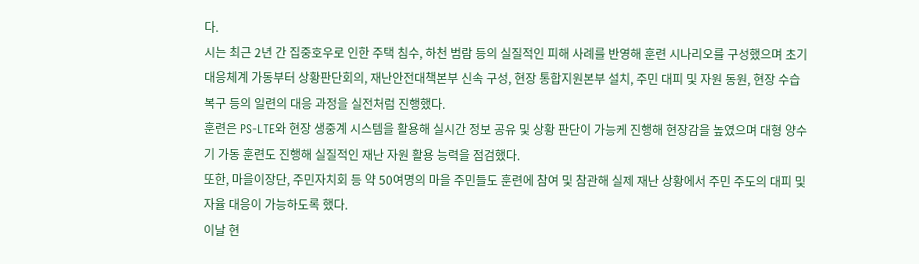다.
시는 최근 2년 간 집중호우로 인한 주택 침수, 하천 범람 등의 실질적인 피해 사례를 반영해 훈련 시나리오를 구성했으며 초기 대응체계 가동부터 상황판단회의, 재난안전대책본부 신속 구성, 현장 통합지원본부 설치, 주민 대피 및 자원 동원, 현장 수습 복구 등의 일련의 대응 과정을 실전처럼 진행했다.
훈련은 PS-LTE와 현장 생중계 시스템을 활용해 실시간 정보 공유 및 상황 판단이 가능케 진행해 현장감을 높였으며 대형 양수기 가동 훈련도 진행해 실질적인 재난 자원 활용 능력을 점검했다.
또한, 마을이장단, 주민자치회 등 약 50여명의 마을 주민들도 훈련에 참여 및 참관해 실제 재난 상황에서 주민 주도의 대피 및 자율 대응이 가능하도록 했다.
이날 현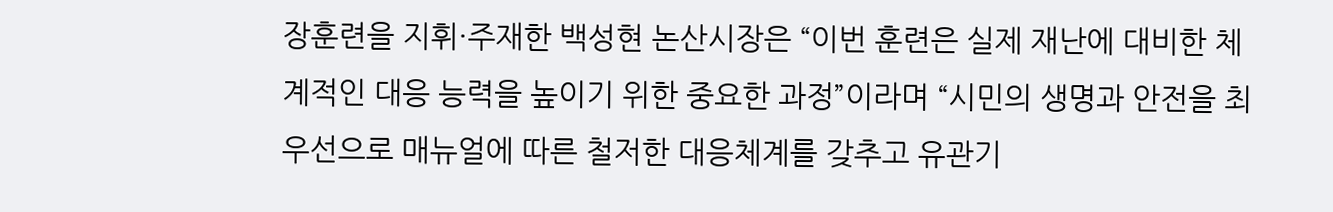장훈련을 지휘·주재한 백성현 논산시장은 “이번 훈련은 실제 재난에 대비한 체계적인 대응 능력을 높이기 위한 중요한 과정”이라며 “시민의 생명과 안전을 최우선으로 매뉴얼에 따른 철저한 대응체계를 갖추고 유관기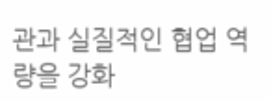관과 실질적인 협업 역량을 강화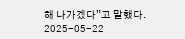해 나가겠다”고 말했다.
2025-05-22